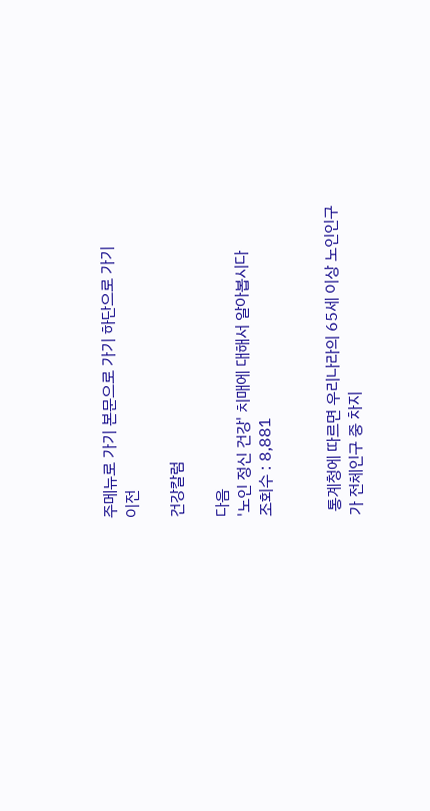주메뉴로 가기 본문으로 가기 하단으로 가기
이전

건강칼럼

다음
'노인 정신 건강' 치매에 대해서 알아봅시다
조회수 : 8,881


 통계청에 따르면 우리나라의 65세 이상 노인인구가 전체인구 중 차지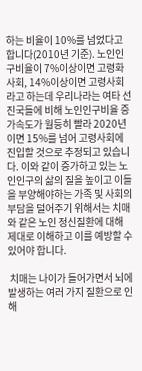하는 비율이 10%를 넘었다고 합니다(2010년 기준). 노인인구비율이 7%이상이면 고령화 사회, 14%이상이면 고령사회라고 하는데 우리나라는 여타 선진국들에 비해 노인인구비율 증가속도가 월등히 빨라 2020년이면 15%를 넘어 고령사회에 진입할 것으로 추정되고 있습니다. 이와 같이 증가하고 있는 노인인구의 삶의 질을 높이고 이들을 부양해야하는 가족 및 사회의 부담을 덜어주기 위해서는 치매와 같은 노인 정신질환에 대해 제대로 이해하고 이를 예방할 수 있어야 합니다.

 치매는 나이가 들어가면서 뇌에 발생하는 여러 가지 질환으로 인해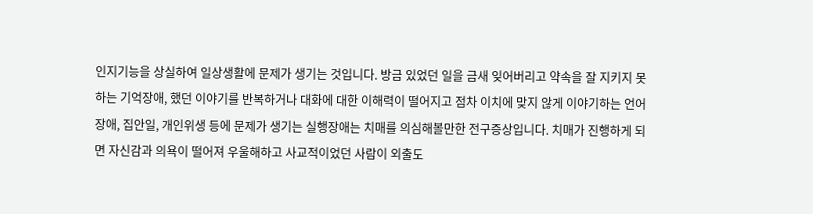인지기능을 상실하여 일상생활에 문제가 생기는 것입니다. 방금 있었던 일을 금새 잊어버리고 약속을 잘 지키지 못하는 기억장애, 했던 이야기를 반복하거나 대화에 대한 이해력이 떨어지고 점차 이치에 맞지 않게 이야기하는 언어장애, 집안일, 개인위생 등에 문제가 생기는 실행장애는 치매를 의심해볼만한 전구증상입니다. 치매가 진행하게 되면 자신감과 의욕이 떨어져 우울해하고 사교적이었던 사람이 외출도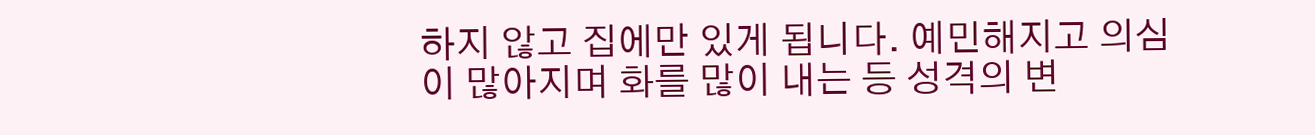하지 않고 집에만 있게 됩니다. 예민해지고 의심이 많아지며 화를 많이 내는 등 성격의 변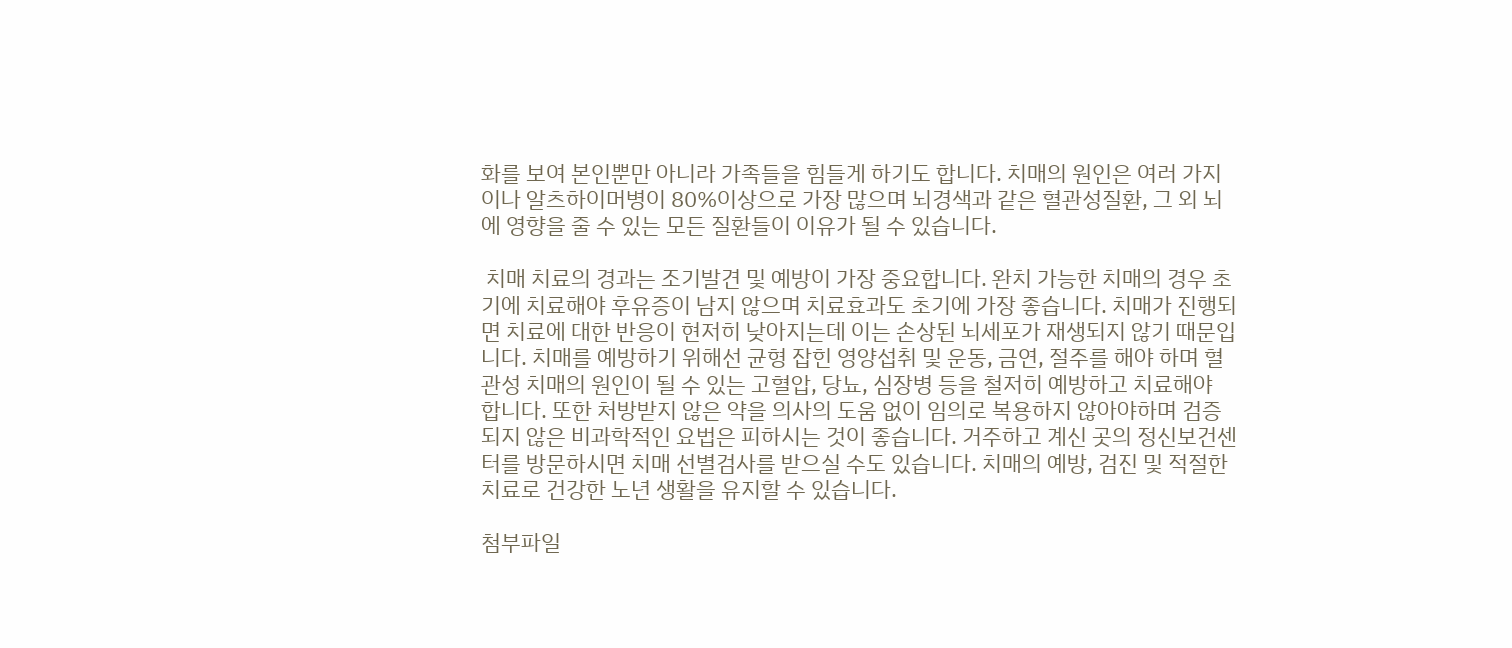화를 보여 본인뿐만 아니라 가족들을 힘들게 하기도 합니다. 치매의 원인은 여러 가지이나 알츠하이머병이 80%이상으로 가장 많으며 뇌경색과 같은 혈관성질환, 그 외 뇌에 영향을 줄 수 있는 모든 질환들이 이유가 될 수 있습니다.

 치매 치료의 경과는 조기발견 및 예방이 가장 중요합니다. 완치 가능한 치매의 경우 초기에 치료해야 후유증이 남지 않으며 치료효과도 초기에 가장 좋습니다. 치매가 진행되면 치료에 대한 반응이 현저히 낮아지는데 이는 손상된 뇌세포가 재생되지 않기 때문입니다. 치매를 예방하기 위해선 균형 잡힌 영양섭취 및 운동, 금연, 절주를 해야 하며 혈관성 치매의 원인이 될 수 있는 고혈압, 당뇨, 심장병 등을 철저히 예방하고 치료해야 합니다. 또한 처방받지 않은 약을 의사의 도움 없이 임의로 복용하지 않아야하며 검증되지 않은 비과학적인 요법은 피하시는 것이 좋습니다. 거주하고 계신 곳의 정신보건센터를 방문하시면 치매 선별검사를 받으실 수도 있습니다. 치매의 예방, 검진 및 적절한 치료로 건강한 노년 생활을 유지할 수 있습니다.

첨부파일